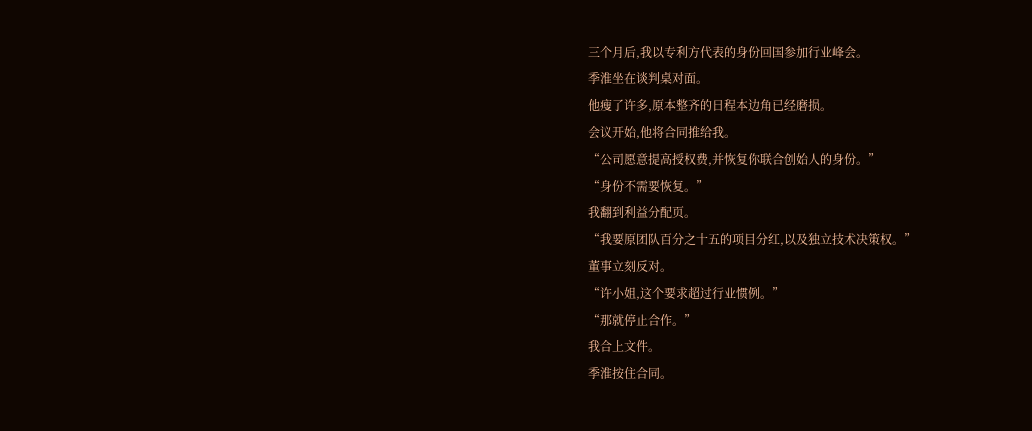三个月后,我以专利方代表的身份回国参加行业峰会。
季淮坐在谈判桌对面。
他瘦了许多,原本整齐的日程本边角已经磨损。
会议开始,他将合同推给我。
“公司愿意提高授权费,并恢复你联合创始人的身份。”
“身份不需要恢复。”
我翻到利益分配页。
“我要原团队百分之十五的项目分红,以及独立技术决策权。”
董事立刻反对。
“许小姐,这个要求超过行业惯例。”
“那就停止合作。”
我合上文件。
季淮按住合同。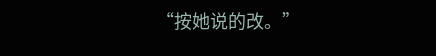“按她说的改。”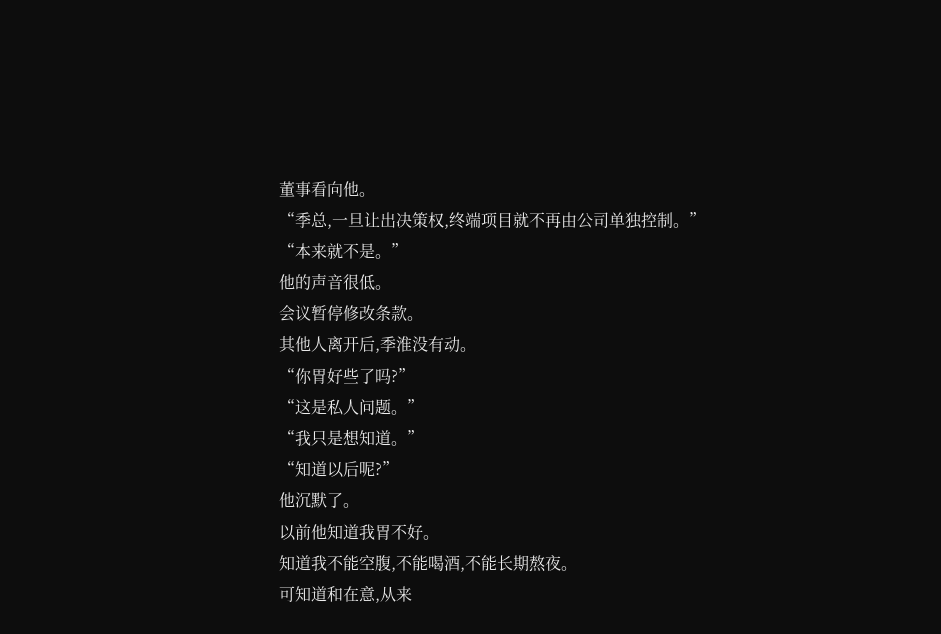董事看向他。
“季总,一旦让出决策权,终端项目就不再由公司单独控制。”
“本来就不是。”
他的声音很低。
会议暂停修改条款。
其他人离开后,季淮没有动。
“你胃好些了吗?”
“这是私人问题。”
“我只是想知道。”
“知道以后呢?”
他沉默了。
以前他知道我胃不好。
知道我不能空腹,不能喝酒,不能长期熬夜。
可知道和在意,从来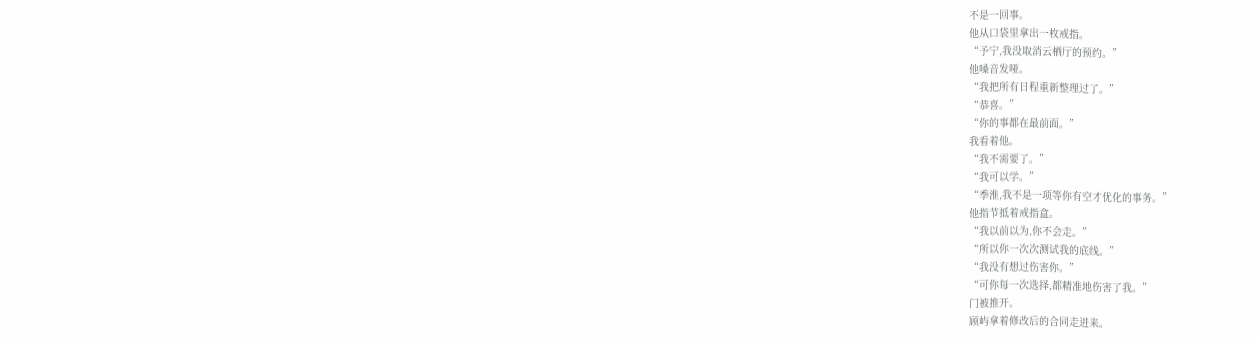不是一回事。
他从口袋里拿出一枚戒指。
“予宁,我没取消云栖厅的预约。”
他嗓音发哑。
“我把所有日程重新整理过了。”
“恭喜。”
“你的事都在最前面。”
我看着他。
“我不需要了。”
“我可以学。”
“季淮,我不是一项等你有空才优化的事务。”
他指节抵着戒指盒。
“我以前以为,你不会走。”
“所以你一次次测试我的底线。”
“我没有想过伤害你。”
“可你每一次选择,都精准地伤害了我。”
门被推开。
顾屿拿着修改后的合同走进来。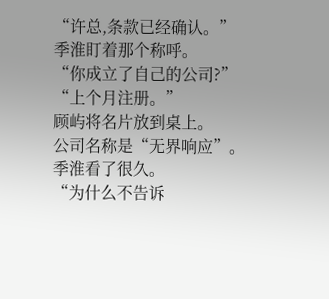“许总,条款已经确认。”
季淮盯着那个称呼。
“你成立了自己的公司?”
“上个月注册。”
顾屿将名片放到桌上。
公司名称是“无界响应”。
季淮看了很久。
“为什么不告诉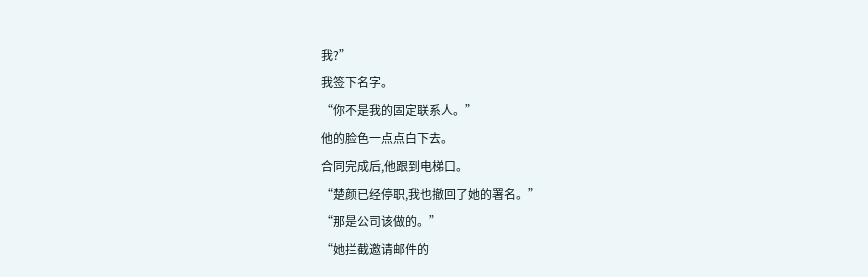我?”
我签下名字。
“你不是我的固定联系人。”
他的脸色一点点白下去。
合同完成后,他跟到电梯口。
“楚颜已经停职,我也撤回了她的署名。”
“那是公司该做的。”
“她拦截邀请邮件的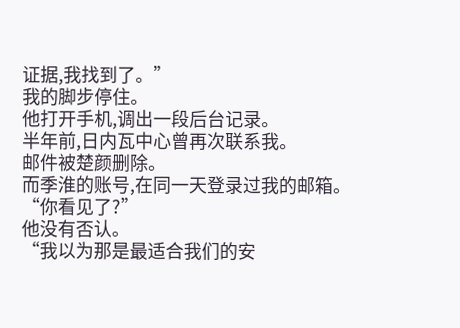证据,我找到了。”
我的脚步停住。
他打开手机,调出一段后台记录。
半年前,日内瓦中心曾再次联系我。
邮件被楚颜删除。
而季淮的账号,在同一天登录过我的邮箱。
“你看见了?”
他没有否认。
“我以为那是最适合我们的安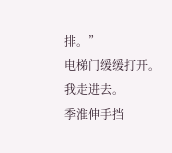排。”
电梯门缓缓打开。
我走进去。
季淮伸手挡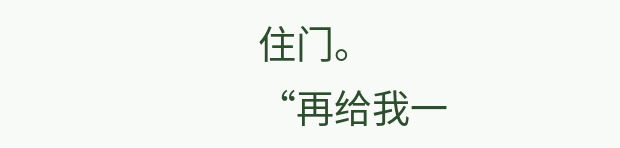住门。
“再给我一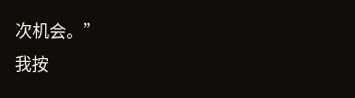次机会。”
我按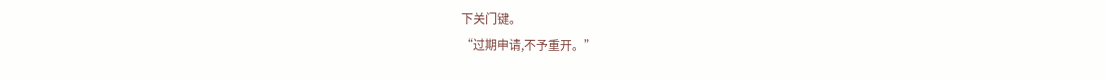下关门键。
“过期申请,不予重开。”